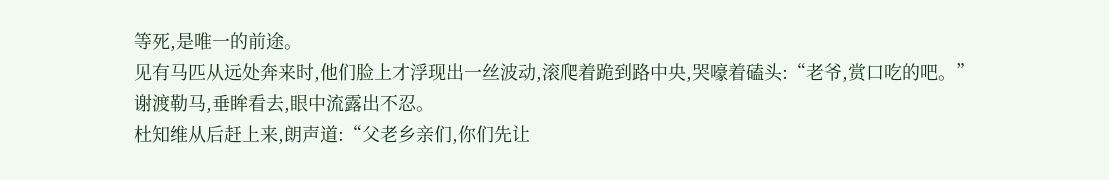等死,是唯一的前途。
见有马匹从远处奔来时,他们脸上才浮现出一丝波动,滚爬着跪到路中央,哭嚎着磕头:“老爷,赏口吃的吧。”
谢渡勒马,垂眸看去,眼中流露出不忍。
杜知维从后赶上来,朗声道:“父老乡亲们,你们先让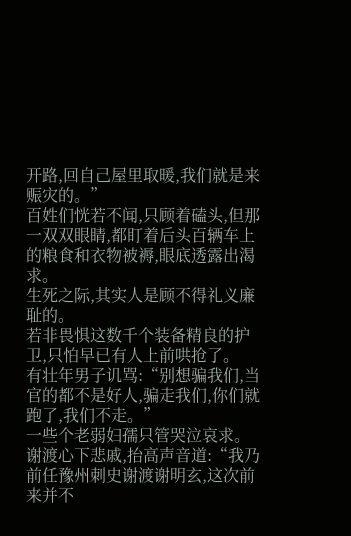开路,回自己屋里取暖,我们就是来赈灾的。”
百姓们恍若不闻,只顾着磕头,但那一双双眼睛,都盯着后头百辆车上的粮食和衣物被褥,眼底透露出渴求。
生死之际,其实人是顾不得礼义廉耻的。
若非畏惧这数千个装备精良的护卫,只怕早已有人上前哄抢了。
有壮年男子讥骂:“别想骗我们,当官的都不是好人,骗走我们,你们就跑了,我们不走。”
一些个老弱妇孺只管哭泣哀求。
谢渡心下悲戚,抬高声音道:“我乃前任豫州刺史谢渡谢明玄,这次前来并不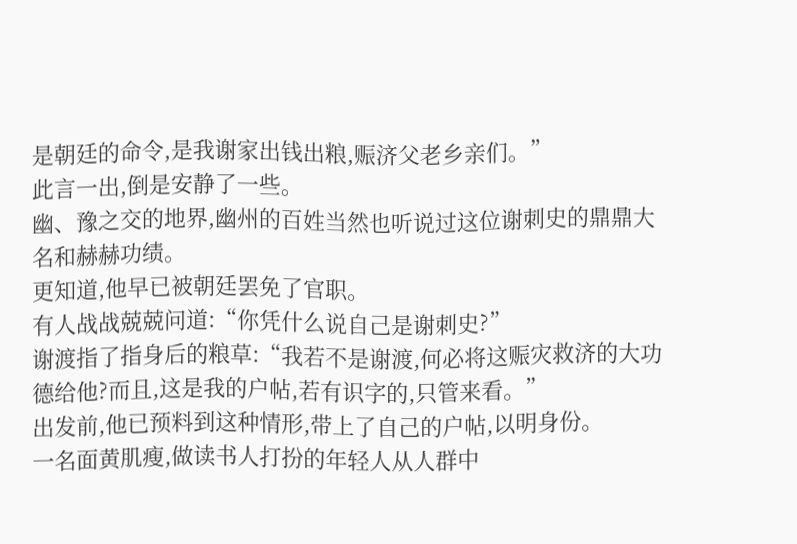是朝廷的命令,是我谢家出钱出粮,赈济父老乡亲们。”
此言一出,倒是安静了一些。
幽、豫之交的地界,幽州的百姓当然也听说过这位谢刺史的鼎鼎大名和赫赫功绩。
更知道,他早已被朝廷罢免了官职。
有人战战兢兢问道:“你凭什么说自己是谢刺史?”
谢渡指了指身后的粮草:“我若不是谢渡,何必将这赈灾救济的大功德给他?而且,这是我的户帖,若有识字的,只管来看。”
出发前,他已预料到这种情形,带上了自己的户帖,以明身份。
一名面黄肌瘦,做读书人打扮的年轻人从人群中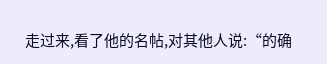走过来,看了他的名帖,对其他人说:“的确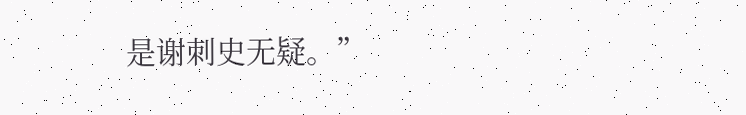是谢刺史无疑。”